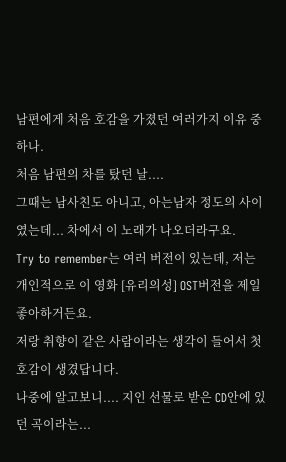남편에게 처음 호감을 가졌던 여러가지 이유 중 하나.
처음 남편의 차를 탔던 날....
그때는 남사친도 아니고, 아는남자 정도의 사이였는데... 차에서 이 노래가 나오더라구요.
Try to remember는 여러 버전이 있는데, 저는 개인적으로 이 영화 [유리의성] OST버전을 제일 좋아하거든요.
저랑 취향이 같은 사람이라는 생각이 들어서 첫 호감이 생겼답니다.
나중에 알고보니.... 지인 선물로 받은 CD안에 있던 곡이라는...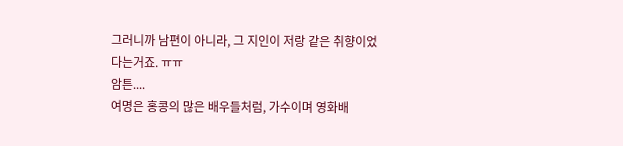그러니까 남편이 아니라, 그 지인이 저랑 같은 취향이었다는거죠. ㅠㅠ
암튼....
여명은 홍콩의 많은 배우들처럼, 가수이며 영화배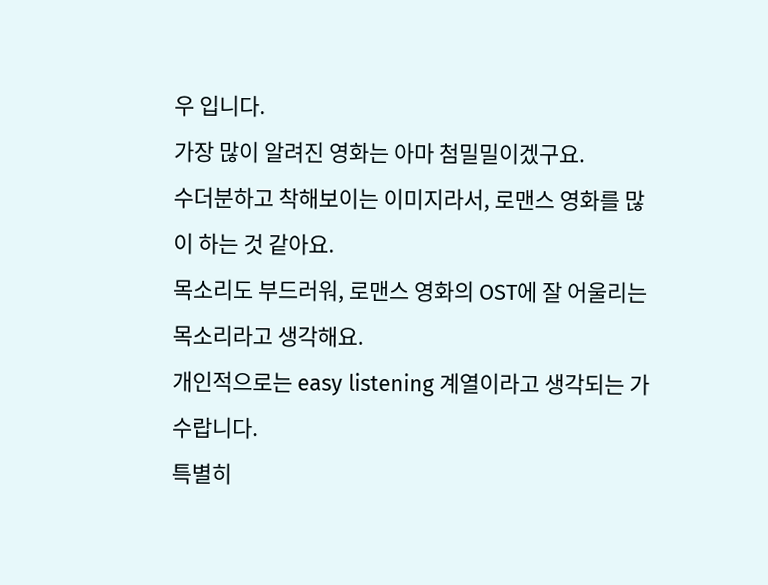우 입니다.
가장 많이 알려진 영화는 아마 첨밀밀이겠구요.
수더분하고 착해보이는 이미지라서, 로맨스 영화를 많이 하는 것 같아요.
목소리도 부드러워, 로맨스 영화의 OST에 잘 어울리는 목소리라고 생각해요.
개인적으로는 easy listening 계열이라고 생각되는 가수랍니다.
특별히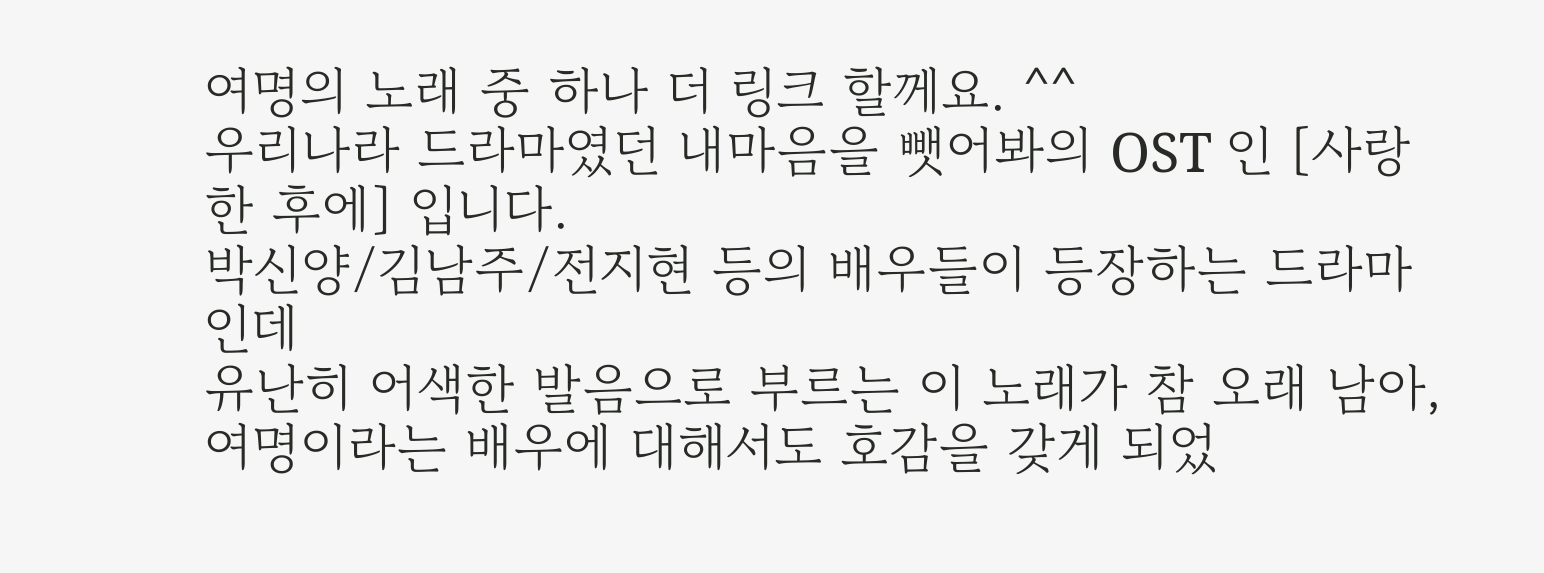여명의 노래 중 하나 더 링크 할께요. ^^
우리나라 드라마였던 내마음을 뺏어봐의 OST 인 [사랑한 후에] 입니다.
박신양/김남주/전지현 등의 배우들이 등장하는 드라마인데
유난히 어색한 발음으로 부르는 이 노래가 참 오래 남아, 여명이라는 배우에 대해서도 호감을 갖게 되었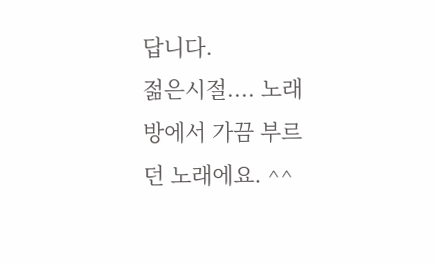답니다.
젊은시절.... 노래방에서 가끔 부르던 노래에요. ^^